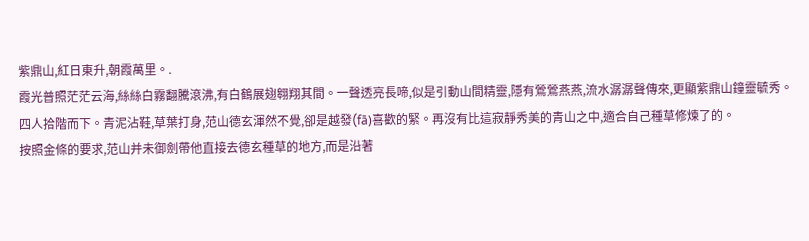紫鼎山,紅日東升,朝霞萬里。.
霞光普照茫茫云海,絲絲白霧翻騰滾沸,有白鶴展翅翱翔其間。一聲透亮長啼,似是引動山間精靈,隱有鶯鶯燕燕,流水潺潺聲傳來,更顯紫鼎山鐘靈毓秀。
四人拾階而下。青泥沾鞋,草葉打身,范山德玄渾然不覺,卻是越發(fā)喜歡的緊。再沒有比這寂靜秀美的青山之中,適合自己種草修煉了的。
按照金條的要求,范山并未御劍帶他直接去德玄種草的地方,而是沿著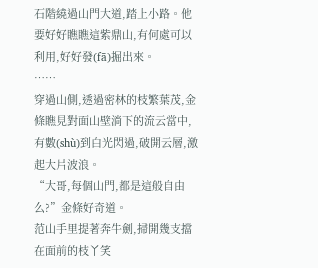石階繞過山門大道,踏上小路。他要好好瞧瞧這紫鼎山,有何處可以利用,好好發(fā)掘出來。
……
穿過山側,透過密林的枝繁葉茂,金條瞧見對面山壁淌下的流云當中,有數(shù)到白光閃過,破開云層,激起大片波浪。
“大哥,每個山門,都是這般自由么?”金條好奇道。
范山手里提著奔牛劍,掃開幾支擋在面前的枝丫笑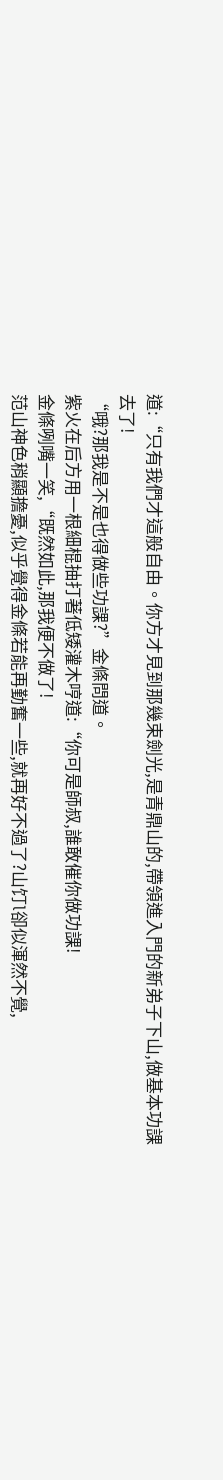道:“只有我們才這般自由。你方才見到那幾束劍光,是青鼎山的,帶領進入門的新弟子下山,做基本功課去了!
“哦?那我是不是也得做些功課?”金條問道。
紫火在后方用一根細棍抽打著低矮灌木哼道:“你可是師叔,誰敢催你做功課!
金條咧嘴一笑,“既然如此,那我便不做了!
范山神色稍顯擔憂,似乎覺得金條若能再勤奮一些,就再好不過了?山饤l卻似渾然不覺,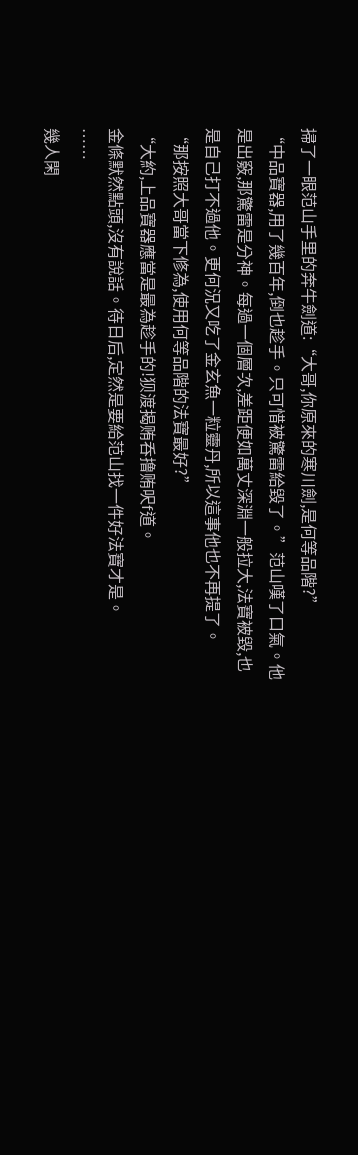掃了一眼范山手里的奔牛劍道:“大哥,你原來的寒川劍,是何等品階?”
“中品寶器,用了幾百年,倒也趁手。只可惜被驚雷給毀了。”范山嘆了口氣。他是出竅,那驚雷是分神。每過一個層次,差距便如萬丈深淵一般拉大,法寶被毀,也是自己打不過他。更何況又吃了金玄魚一粒靈丹,所以這事他也不再提了。
“那按照大哥當下修為,使用何等品階的法寶最好?”
“大約,上品寶器應當是最為趁手的!狈渡揭贿呑撸贿呎f道。
金條默然點頭,沒有說話。待日后,定然是要給范山找一件好法寶才是。
……
幾人閑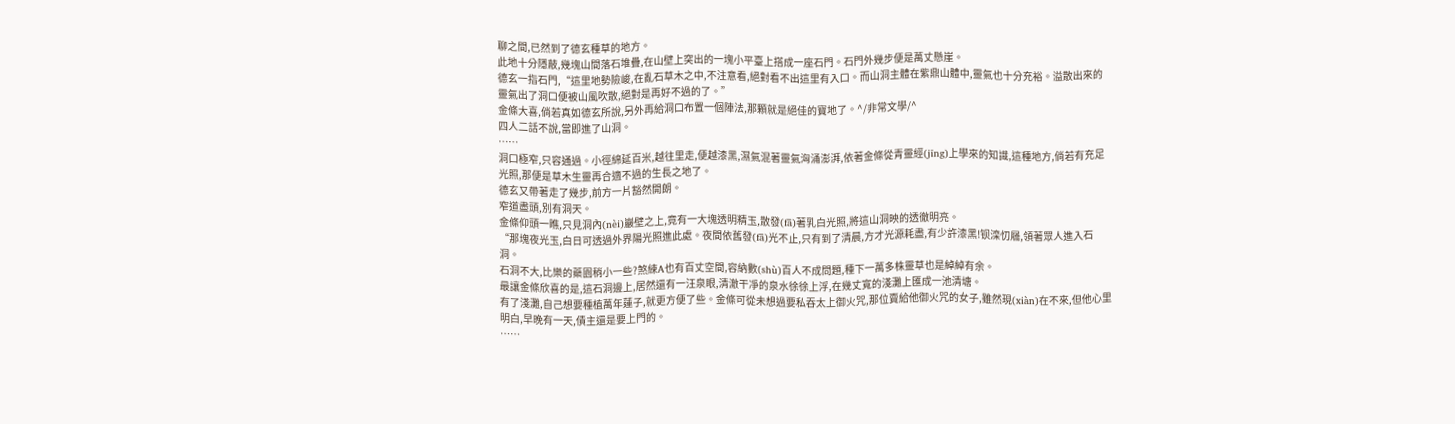聊之間,已然到了德玄種草的地方。
此地十分隱蔽,幾塊山間落石堆疊,在山壁上突出的一塊小平臺上搭成一座石門。石門外幾步便是萬丈懸崖。
德玄一指石門,“這里地勢險峻,在亂石草木之中,不注意看,絕對看不出這里有入口。而山洞主體在紫鼎山體中,靈氣也十分充裕。溢散出來的靈氣出了洞口便被山風吹散,絕對是再好不過的了。”
金條大喜,倘若真如德玄所說,另外再給洞口布置一個陣法,那顆就是絕佳的寶地了。^/非常文學/^
四人二話不說,當即進了山洞。
……
洞口極窄,只容通過。小徑綿延百米,越往里走,便越漆黑,濕氣混著靈氣洶涌澎湃,依著金條從青靈經(jīng)上學來的知識,這種地方,倘若有充足光照,那便是草木生靈再合適不過的生長之地了。
德玄又帶著走了幾步,前方一片豁然開朗。
窄道盡頭,別有洞天。
金條仰頭一瞧,只見洞內(nèi)巖壁之上,竟有一大塊透明精玉,散發(fā)著乳白光照,將這山洞映的透徹明亮。
“那塊夜光玉,白日可透過外界陽光照進此處。夜間依舊發(fā)光不止,只有到了清晨,方才光源耗盡,有少許漆黑!钡滦忉屩,領著眾人進入石洞。
石洞不大,比樂的藥園稍小一些?煞綀A也有百丈空間,容納數(shù)百人不成問題,種下一萬多株靈草也是綽綽有余。
最讓金條欣喜的是,這石洞邊上,居然還有一汪泉眼,清澈干凈的泉水徐徐上浮,在幾丈寬的淺灘上匯成一池清塘。
有了淺灘,自己想要種植萬年蓮子,就更方便了些。金條可從未想過要私吞太上御火咒,那位賣給他御火咒的女子,雖然現(xiàn)在不來,但他心里明白,早晚有一天,債主還是要上門的。
……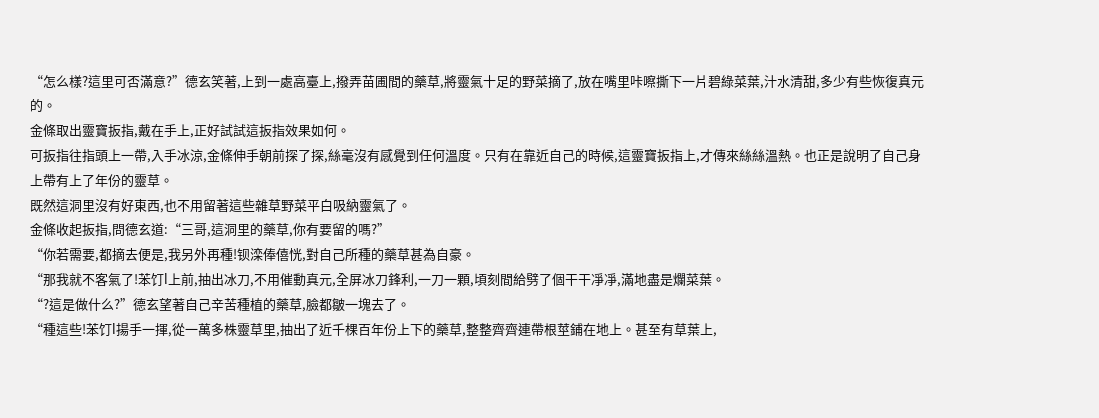“怎么樣?這里可否滿意?”德玄笑著,上到一處高臺上,撥弄苗圃間的藥草,將靈氣十足的野菜摘了,放在嘴里咔嚓撕下一片碧綠菜葉,汁水清甜,多少有些恢復真元的。
金條取出靈寶扳指,戴在手上,正好試試這扳指效果如何。
可扳指往指頭上一帶,入手冰涼,金條伸手朝前探了探,絲毫沒有感覺到任何溫度。只有在靠近自己的時候,這靈寶扳指上,才傳來絲絲溫熱。也正是說明了自己身上帶有上了年份的靈草。
既然這洞里沒有好東西,也不用留著這些雜草野菜平白吸納靈氣了。
金條收起扳指,問德玄道:“三哥,這洞里的藥草,你有要留的嗎?”
“你若需要,都摘去便是,我另外再種!钡滦俸僖恍,對自己所種的藥草甚為自豪。
“那我就不客氣了!苯饤l上前,抽出冰刀,不用催動真元,全屏冰刀鋒利,一刀一顆,頃刻間給劈了個干干凈凈,滿地盡是爛菜葉。
“?這是做什么?”德玄望著自己辛苦種植的藥草,臉都皺一塊去了。
“種這些!苯饤l揚手一揮,從一萬多株靈草里,抽出了近千棵百年份上下的藥草,整整齊齊連帶根莖鋪在地上。甚至有草葉上,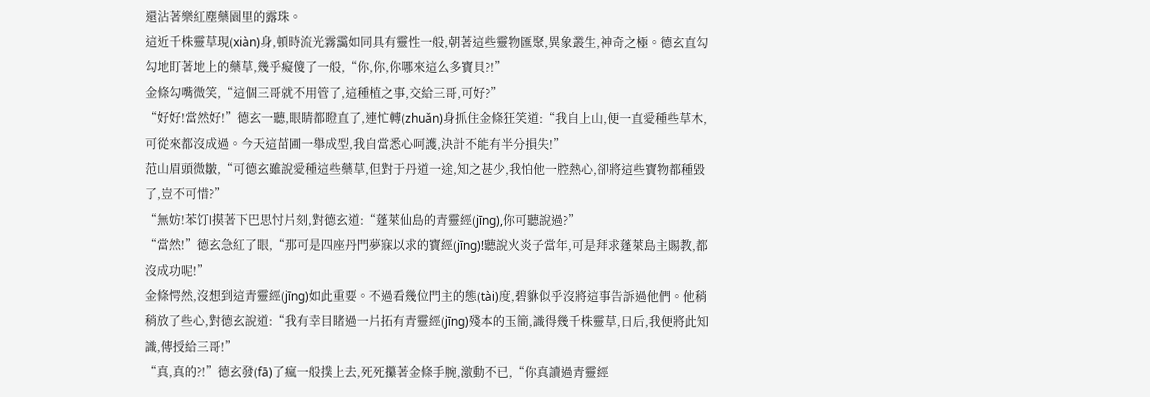還沾著樂紅塵藥園里的露珠。
這近千株靈草現(xiàn)身,頓時流光霧靄如同具有靈性一般,朝著這些靈物匯聚,異象叢生,神奇之極。德玄直勾勾地盯著地上的藥草,幾乎癡傻了一般,“你,你,你哪來這么多寶貝?!”
金條勾嘴微笑,“這個三哥就不用管了,這種植之事,交給三哥,可好?”
“好好!當然好!”德玄一聽,眼睛都瞪直了,連忙轉(zhuǎn)身抓住金條狂笑道:“我自上山,便一直愛種些草木,可從來都沒成過。今天這苗圃一舉成型,我自當悉心呵護,決計不能有半分損失!”
范山眉頭微皺,“可德玄雖說愛種這些藥草,但對于丹道一途,知之甚少,我怕他一腔熱心,卻將這些寶物都種毀了,豈不可惜?”
“無妨!苯饤l摸著下巴思忖片刻,對德玄道:“蓬萊仙島的青靈經(jīng),你可聽說過?”
“當然!”德玄急紅了眼,“那可是四座丹門夢寐以求的寶經(jīng)!聽說火炎子當年,可是拜求蓬萊島主賜教,都沒成功呢!”
金條愕然,沒想到這青靈經(jīng)如此重要。不過看幾位門主的態(tài)度,碧貅似乎沒將這事告訴過他們。他稍稍放了些心,對德玄說道:“我有幸目睹過一片拓有青靈經(jīng)殘本的玉簡,識得幾千株靈草,日后,我便將此知識,傳授給三哥!”
“真,真的?!”德玄發(fā)了瘋一般撲上去,死死攥著金條手腕,激動不已,“你真讀過青靈經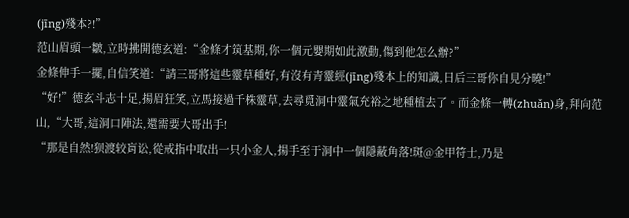(jīng)殘本?!”
范山眉頭一皺,立時拂開德玄道:“金條才筑基期,你一個元嬰期如此激動,傷到他怎么辦?”
金條伸手一擺,自信笑道:“請三哥將這些靈草種好,有沒有青靈經(jīng)殘本上的知識,日后三哥你自見分曉!”
“好!”德玄斗志十足,揚眉狂笑,立馬接過千株靈草,去尋覓洞中靈氣充裕之地種植去了。而金條一轉(zhuǎn)身,拜向范山,“大哥,這洞口陣法,還需要大哥出手!
“那是自然!狈渡较肓讼,從戒指中取出一只小金人,揚手至于洞中一個隱蔽角落!斑@金甲符士,乃是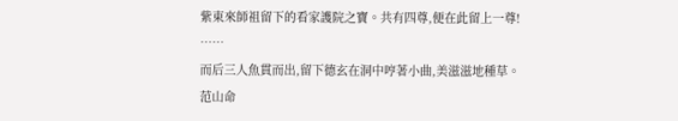紫東來師祖留下的看家護院之寶。共有四尊,便在此留上一尊!
……
而后三人魚貫而出,留下德玄在洞中哼著小曲,美滋滋地種草。
范山命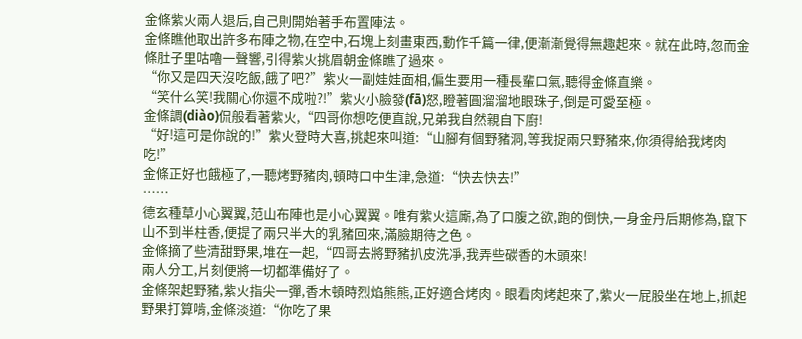金條紫火兩人退后,自己則開始著手布置陣法。
金條瞧他取出許多布陣之物,在空中,石塊上刻畫東西,動作千篇一律,便漸漸覺得無趣起來。就在此時,忽而金條肚子里咕嚕一聲響,引得紫火挑眉朝金條瞧了過來。
“你又是四天沒吃飯,餓了吧?”紫火一副娃娃面相,偏生要用一種長輩口氣,聽得金條直樂。
“笑什么笑!我關心你還不成啦?!”紫火小臉發(fā)怒,瞪著圓溜溜地眼珠子,倒是可愛至極。
金條調(diào)侃般看著紫火,“四哥你想吃便直說,兄弟我自然親自下廚!
“好!這可是你說的!”紫火登時大喜,挑起來叫道:“山腳有個野豬洞,等我捉兩只野豬來,你須得給我烤肉吃!”
金條正好也餓極了,一聽烤野豬肉,頓時口中生津,急道:“快去快去!”
……
德玄種草小心翼翼,范山布陣也是小心翼翼。唯有紫火這廝,為了口腹之欲,跑的倒快,一身金丹后期修為,竄下山不到半柱香,便提了兩只半大的乳豬回來,滿臉期待之色。
金條摘了些清甜野果,堆在一起,“四哥去將野豬扒皮洗凈,我弄些碳香的木頭來!
兩人分工,片刻便將一切都準備好了。
金條架起野豬,紫火指尖一彈,香木頓時烈焰熊熊,正好適合烤肉。眼看肉烤起來了,紫火一屁股坐在地上,抓起野果打算啃,金條淡道:“你吃了果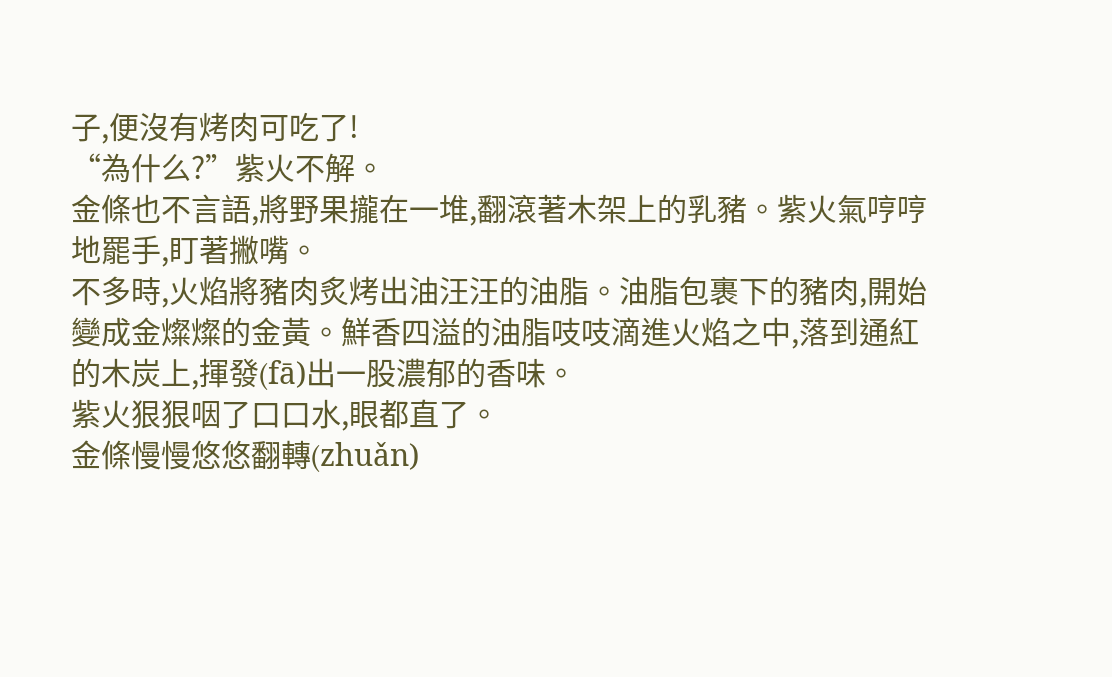子,便沒有烤肉可吃了!
“為什么?”紫火不解。
金條也不言語,將野果攏在一堆,翻滾著木架上的乳豬。紫火氣哼哼地罷手,盯著撇嘴。
不多時,火焰將豬肉炙烤出油汪汪的油脂。油脂包裹下的豬肉,開始變成金燦燦的金黃。鮮香四溢的油脂吱吱滴進火焰之中,落到通紅的木炭上,揮發(fā)出一股濃郁的香味。
紫火狠狠咽了口口水,眼都直了。
金條慢慢悠悠翻轉(zhuǎn)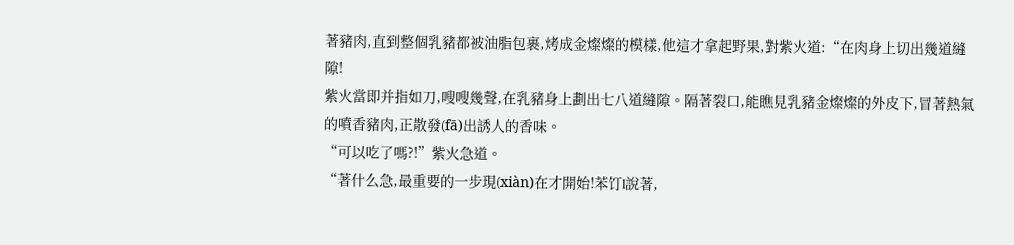著豬肉,直到整個乳豬都被油脂包裹,烤成金燦燦的模樣,他這才拿起野果,對紫火道:“在肉身上切出幾道縫隙!
紫火當即并指如刀,嗖嗖幾聲,在乳豬身上劃出七八道縫隙。隔著裂口,能瞧見乳豬金燦燦的外皮下,冒著熱氣的噴香豬肉,正散發(fā)出誘人的香味。
“可以吃了嗎?!”紫火急道。
“著什么急,最重要的一步現(xiàn)在才開始!苯饤l說著,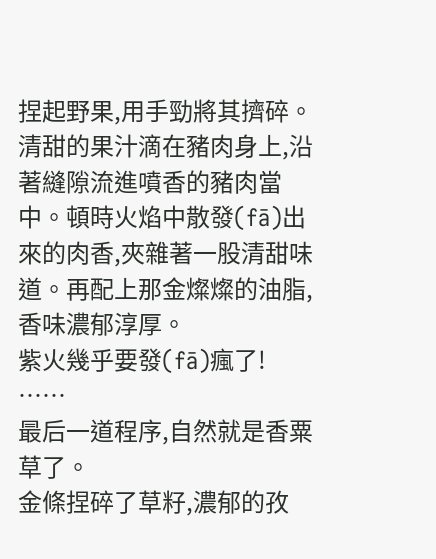捏起野果,用手勁將其擠碎。清甜的果汁滴在豬肉身上,沿著縫隙流進噴香的豬肉當中。頓時火焰中散發(fā)出來的肉香,夾雜著一股清甜味道。再配上那金燦燦的油脂,香味濃郁淳厚。
紫火幾乎要發(fā)瘋了!
……
最后一道程序,自然就是香粟草了。
金條捏碎了草籽,濃郁的孜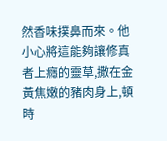然香味撲鼻而來。他小心將這能夠讓修真者上癮的靈草,撒在金黃焦嫩的豬肉身上,頓時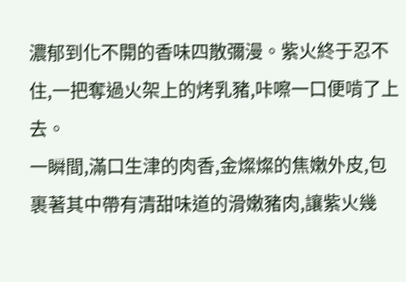濃郁到化不開的香味四散彌漫。紫火終于忍不住,一把奪過火架上的烤乳豬,咔嚓一口便啃了上去。
一瞬間,滿口生津的肉香,金燦燦的焦嫩外皮,包裹著其中帶有清甜味道的滑嫩豬肉,讓紫火幾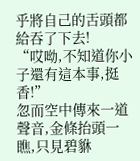乎將自己的舌頭都給吞了下去!
“哎呦,不知道你小子還有這本事,挺香!”
忽而空中傳來一道聲音,金條抬頭一瞧,只見碧貅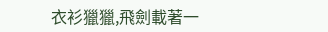衣衫獵獵,飛劍載著一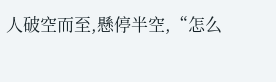人破空而至,懸停半空,“怎么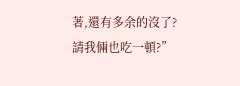著,還有多余的沒了?請我倆也吃一頓?”